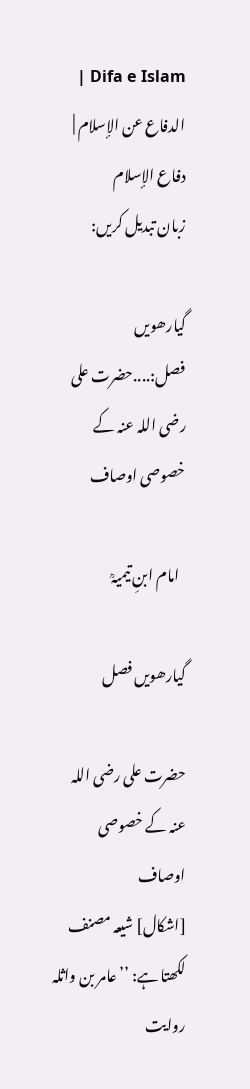Difa e Islam | الدفاع عن الإسلام | دفاع الإسلام
زبان تبدیل کریں:

گیارھویں فصل:....حضرت علی رضی اللہ عنہ کے خصوصی اوصاف

  امام ابنِ تیمیہؒ

گیارھویں فصل

حضرت علی رضی اللہ عنہ کے خصوصی اوصاف
[اشکال] شیعہ مصنف لکھتا ہے: ’’عامر بن واثلہ روایت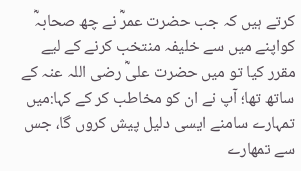کرتے ہیں کہ جب حضرت عمرؓ نے چھ صحابہؓ کواپنے میں سے خلیفہ منتخب کرنے کے لیے مقرر کیا تو میں حضرت علیؓ رضی اللہ عنہ کے ساتھ تھا؛ آپ نے ان کو مخاطب کر کے کہا:میں تمہارے سامنے ایسی دلیل پیش کروں گا، جس سے تمھارے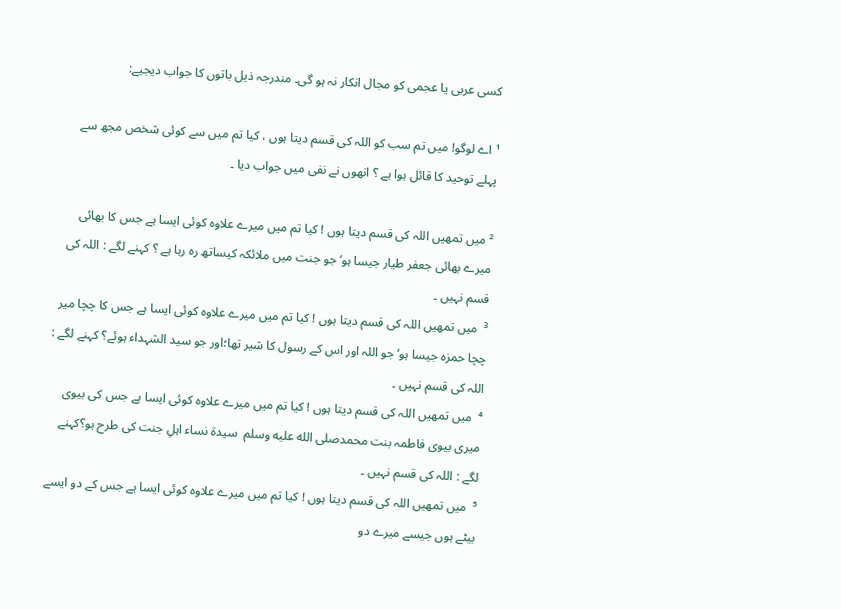کسی عربی یا عجمی کو مجال انکار نہ ہو گی۔ مندرجہ ذیل باتوں کا جواب دیجیے:

¹ اے لوگو! میں تم سب کو اللہ کی قسم دیتا ہوں ، کیا تم میں سے کوئی شخص مجھ سے پہلے توحید کا قائل ہوا ہے ؟ انھوں نے نفی میں جواب دیا ۔

² میں تمھیں اللہ کی قسم دیتا ہوں ! کیا تم میں میرے علاوہ کوئی ایسا ہے جس کا بھائی میرے بھائی جعفر طیار جیسا ہو‘جو جنت میں ملائکہ کیساتھ رہ رہا ہے ؟ کہنے لگے : اللہ کی قسم نہیں ۔
³  میں تمھیں اللہ کی قسم دیتا ہوں ! کیا تم میں میرے علاوہ کوئی ایسا ہے جس کا چچا میر چچا حمزہ جیسا ہو‘جو اللہ اور اس کے رسول کا شیر تھا؛اور جو سید الشہداء ہوئے؟ کہنے لگے : اللہ کی قسم نہیں ۔
⁴  میں تمھیں اللہ کی قسم دیتا ہوں ! کیا تم میں میرے علاوہ کوئی ایسا ہے جس کی بیوی میری بیوی فاطمہ بنت محمدصلى الله عليه وسلم  سیدۃ نساء اہلِ جنت کی طرح ہو؟کہنے لگے : اللہ کی قسم نہیں ۔
⁵  میں تمھیں اللہ کی قسم دیتا ہوں ! کیا تم میں میرے علاوہ کوئی ایسا ہے جس کے دو ایسے بیٹے ہوں جیسے میرے دو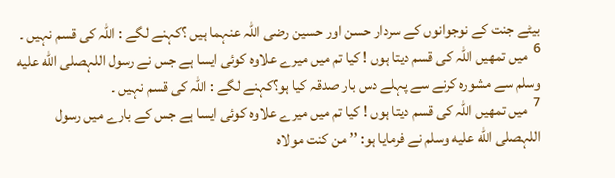بیٹے جنت کے نوجوانوں کے سردار حسن اور حسین رضی اللہ عنہما ہیں ؟کہنے لگے : اللہ کی قسم نہیں ۔
⁶  میں تمھیں اللہ کی قسم دیتا ہوں ! کیا تم میں میرے علاوہ کوئی ایسا ہے جس نے رسول اللہصلى الله عليه وسلم سے مشورہ کرنے سے پہلے دس بار صدقہ کیا ہو؟کہنے لگے : اللہ کی قسم نہیں ۔
⁷  میں تمھیں اللہ کی قسم دیتا ہوں ! کیا تم میں میرے علاوہ کوئی ایسا ہے جس کے بارے میں رسول اللہصلى الله عليه وسلم نے فرمایا ہو: ’’ من کنت مولاہ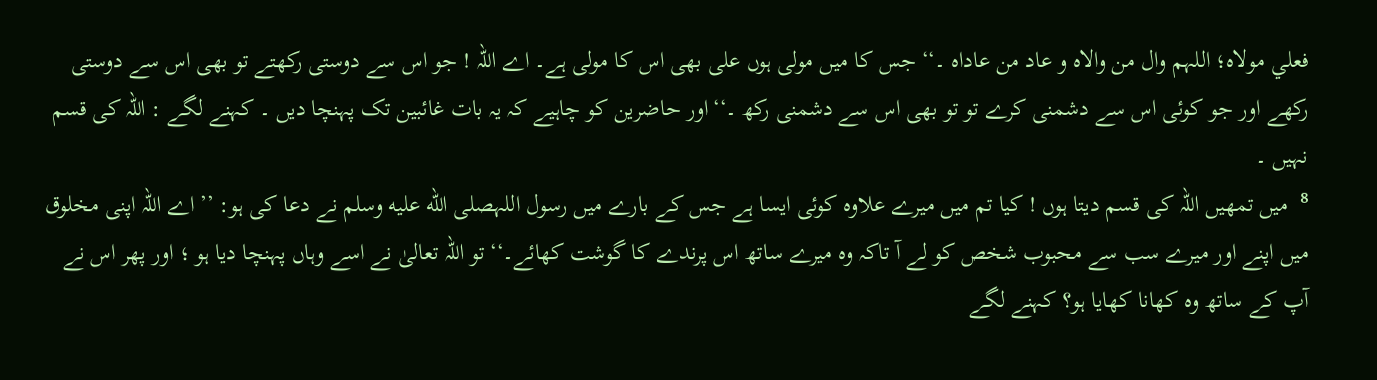فعلي مولاہ؛ اللہم وال من والاہ و عاد من عاداہ ۔‘‘ جس کا میں مولی ہوں علی بھی اس کا مولی ہے۔ اے اللہ ! جو اس سے دوستی رکھتے تو بھی اس سے دوستی رکھے اور جو کوئی اس سے دشمنی کرے تو تو بھی اس سے دشمنی رکھ ۔‘‘اور حاضرین کو چاہیے کہ یہ بات غائبین تک پہنچا دیں ۔ کہنے لگے : اللہ کی قسم نہیں ۔
⁸  میں تمھیں اللہ کی قسم دیتا ہوں ! کیا تم میں میرے علاوہ کوئی ایسا ہے جس کے بارے میں رسول اللہصلى الله عليه وسلم نے دعا کی ہو: ’’ اے اللہ اپنی مخلوق میں اپنے اور میرے سب سے محبوب شخص کو لے آ تاکہ وہ میرے ساتھ اس پرندے کا گوشت کھائے۔‘‘ تو اللہ تعالیٰ نے اسے وہاں پہنچا دیا ہو ؛ اور پھر اس نے آپ کے ساتھ وہ کھانا کھایا ہو؟ کہنے لگے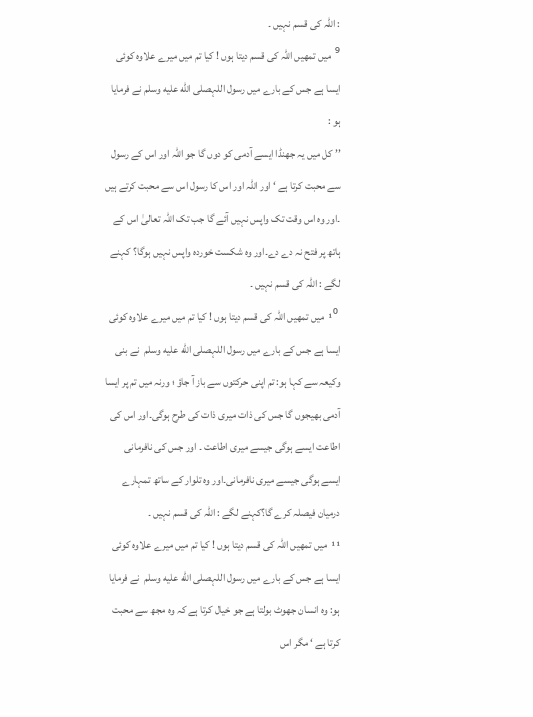: اللہ کی قسم نہیں ۔
⁹  میں تمھیں اللہ کی قسم دیتا ہوں ! کیا تم میں میرے علاوہ کوئی ایسا ہے جس کے بارے میں رسول اللہصلى الله عليه وسلم نے فرمایا ہو :
’’ کل میں یہ جھنڈا ایسے آدمی کو دوں گا جو اللہ اور اس کے رسول سے محبت کرتا ہے ‘ اور اللہ اور اس کا رسول اس سے محبت کرتے ہیں ۔اور وہ اس وقت تک واپس نہیں آئے گا جب تک اللہ تعالیٰ اس کے ہاتھ پر فتح نہ دے دے۔اور وہ شکست خوردہ واپس نہیں ہوگا؟ کہنے لگے : اللہ کی قسم نہیں ۔
 ¹⁰  میں تمھیں اللہ کی قسم دیتا ہوں ! کیا تم میں میرے علاوہ کوئی ایسا ہے جس کے بارے میں رسول اللہصلى الله عليه وسلم  نے بنی وکیعہ سے کہا ہو: تم اپنی حرکتوں سے باز آ جاؤ ؛ ورنہ میں تم پر ایسا آدمی بھیجوں گا جس کی ذات میری ذات کی طرح ہوگی۔اور اس کی اطاعت ایسے ہوگی جیسے میری اطاعت ۔ اور جس کی نافرمانی ایسے ہوگی جیسے میری نافرمانی۔اور وہ تلوار کے ساتھ تمہارے درمیان فیصلہ کرے گا؟کہنے لگے : اللہ کی قسم نہیں ۔
¹¹  میں تمھیں اللہ کی قسم دیتا ہوں ! کیا تم میں میرے علاوہ کوئی ایسا ہے جس کے بارے میں رسول اللہصلى الله عليه وسلم  نے فرمایا ہو: وہ انسان جھوٹ بولتا ہے جو خیال کرتا ہے کہ وہ مجھ سے محبت کرتا ہے ‘ مگر اس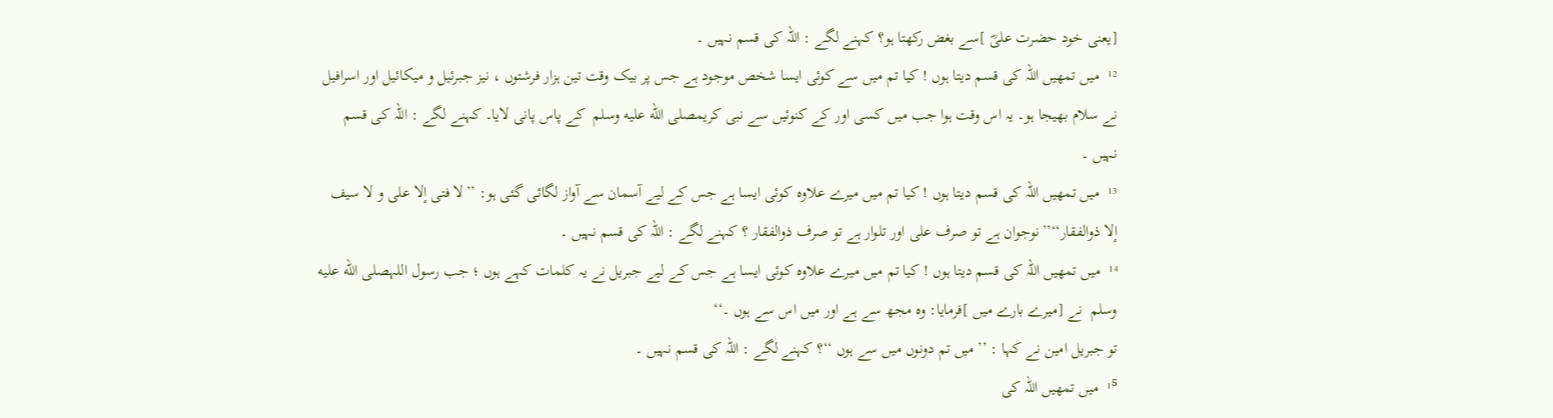[یعنی خود حضرت علیؓ ]سے بغض رکھتا ہو؟ کہنے لگے : اللہ کی قسم نہیں ۔
¹²  میں تمھیں اللہ کی قسم دیتا ہوں ! کیا تم میں سے کوئی ایسا شخص موجود ہے جس پر بیک وقت تین ہزار فرشتوں ، نیز جبرئیل و میکائیل اور اسرافیل نے سلام بھیجا ہو۔ یہ اس وقت ہوا جب میں کسی اور کے کنوئیں سے نبی کریمصلى الله عليه وسلم  کے پاس پانی لایا۔ کہنے لگے : اللہ کی قسم نہیں ۔
¹³  میں تمھیں اللہ کی قسم دیتا ہوں ! کیا تم میں میرے علاوہ کوئی ایسا ہے جس کے لیے آسمان سے آواز لگائی گئی ہو: ’’لا فتی إلا علی و لا سیف إلا ذوالفقار‘‘’’نوجوان ہے تو صرف علی اور تلوار ہے تو صرف ذوالفقار ؟ کہنے لگے : اللہ کی قسم نہیں ۔
¹⁴  میں تمھیں اللہ کی قسم دیتا ہوں ! کیا تم میں میرے علاوہ کوئی ایسا ہے جس کے لیے جبریل نے یہ کلمات کہے ہوں ؛ جب رسول اللہصلى الله عليه وسلم  نے [میرے بارے میں ]فرمایا: وہ مجھ سے ہے اور میں اس سے ہوں ۔‘‘
تو جبریل امین نے کہا : ’’ میں تم دونوں میں سے ہوں ‘‘؟ کہنے لگے : اللہ کی قسم نہیں ۔
¹⁵  میں تمھیں اللہ کی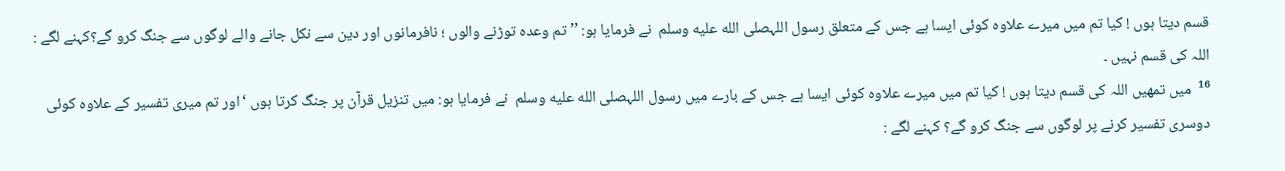قسم دیتا ہوں ! کیا تم میں میرے علاوہ کوئی ایسا ہے جس کے متعلق رسول اللہصلى الله عليه وسلم  نے فرمایا ہو: ’’ تم وعدہ توڑنے والوں ؛ نافرمانوں اور دین سے نکل جانے والے لوگوں سے جنگ کرو گے؟کہنے لگے : اللہ کی قسم نہیں ۔
¹⁶  میں تمھیں اللہ کی قسم دیتا ہوں ! کیا تم میں میرے علاوہ کوئی ایسا ہے جس کے بارے میں رسول اللہصلى الله عليه وسلم  نے فرمایا ہو: میں تنزیل قرآن پر جنگ کرتا ہوں ‘اور تم میری تفسیر کے علاوہ کوئی دوسری تفسیر کرنے پر لوگوں سے جنگ کرو گے؟ کہنے لگے :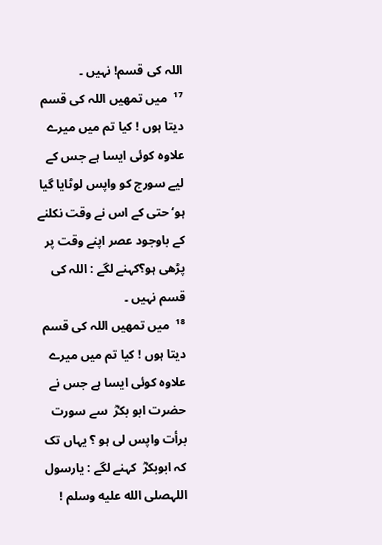اللہ کی قسم! نہیں ۔
¹⁷  میں تمھیں اللہ کی قسم دیتا ہوں ! کیا تم میں میرے علاوہ کوئی ایسا ہے جس کے لیے سورج کو واپس لوٹایا گیا ہو‘ حتی کے اس نے وقت نکلنے کے باوجود عصر اپنے وقت پر پڑھی ہو؟کہنے لگے : اللہ کی قسم نہیں ۔
¹⁸  میں تمھیں اللہ کی قسم دیتا ہوں ! کیا تم میں میرے علاوہ کوئی ایسا ہے جس نے حضرت ابو بکرؓ  سے سورت برأت واپس لی ہو ؟ یہاں تک کہ ابوبکرؓ  کہنے لگے : یارسول اللہصلى الله عليه وسلم !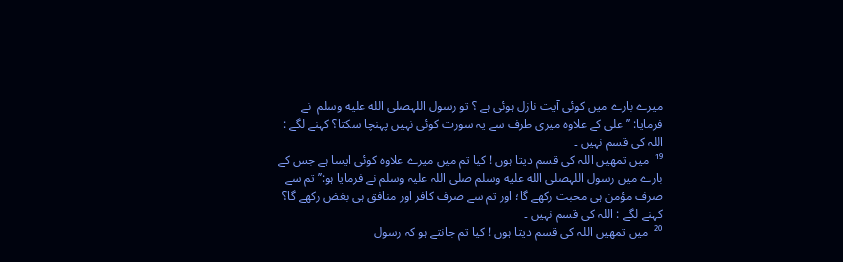میرے بارے میں کوئی آیت نازل ہوئی ہے ؟ تو رسول اللہصلى الله عليه وسلم  نے فرمایا: ’’ علی کے علاوہ میری طرف سے یہ سورت کوئی نہیں پہنچا سکتا؟ کہنے لگے : اللہ کی قسم نہیں ۔
¹⁹  میں تمھیں اللہ کی قسم دیتا ہوں ! کیا تم میں میرے علاوہ کوئی ایسا ہے جس کے بارے میں رسول اللہصلى الله عليه وسلم صلی اللہ علیہ وسلم نے فرمایا ہو:’’ تم سے صرف مؤمن ہی محبت رکھے گا؛ اور تم سے صرف کافر اور منافق ہی بغض رکھے گا؟ کہنے لگے : اللہ کی قسم نہیں ۔
²⁰  میں تمھیں اللہ کی قسم دیتا ہوں ! کیا تم جانتے ہو کہ رسول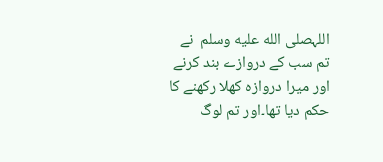اللہصلى الله عليه وسلم  نے تم سب کے دروازے بند کرنے اور میرا دروازہ کھلا رکھنے کا حکم دیا تھا۔اور تم لوگ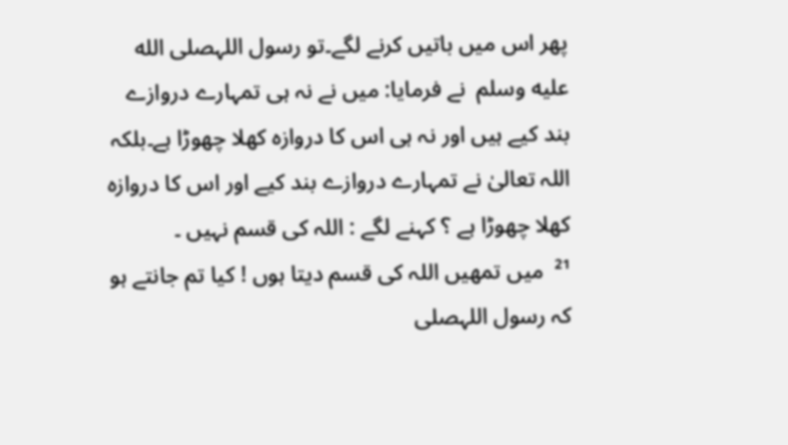پھر اس میں باتیں کرنے لگے۔تو رسول اللہصلى الله عليه وسلم  نے فرمایا: میں نے نہ ہی تمہارے دروازے بند کیے ہیں اور نہ ہی اس کا دروازہ کھلا چھوڑا ہے۔بلکہ اللہ تعالیٰ نے تمہارے دروازے بند کیے اور اس کا دروازہ کھلا چھوڑا ہے ؟ کہنے لگے : اللہ کی قسم نہیں ۔
²¹  میں تمھیں اللہ کی قسم دیتا ہوں ! کیا تم جانتے ہو کہ رسول اللہصلى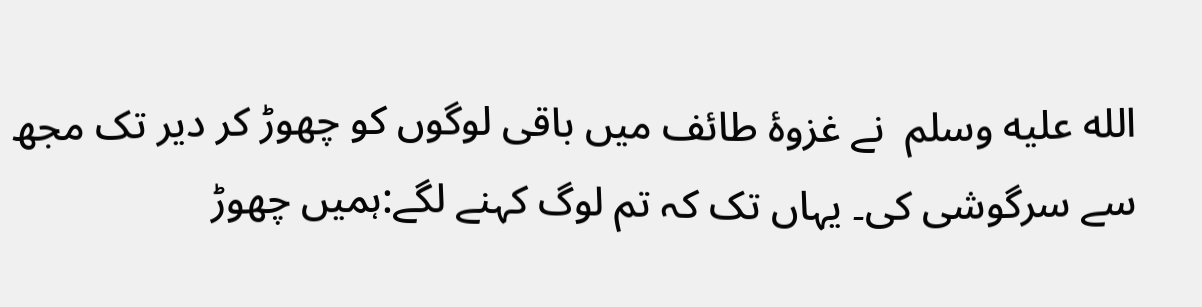الله عليه وسلم  نے غزوۂ طائف میں باقی لوگوں کو چھوڑ کر دیر تک مجھ سے سرگوشی کی۔ یہاں تک کہ تم لوگ کہنے لگے:ہمیں چھوڑ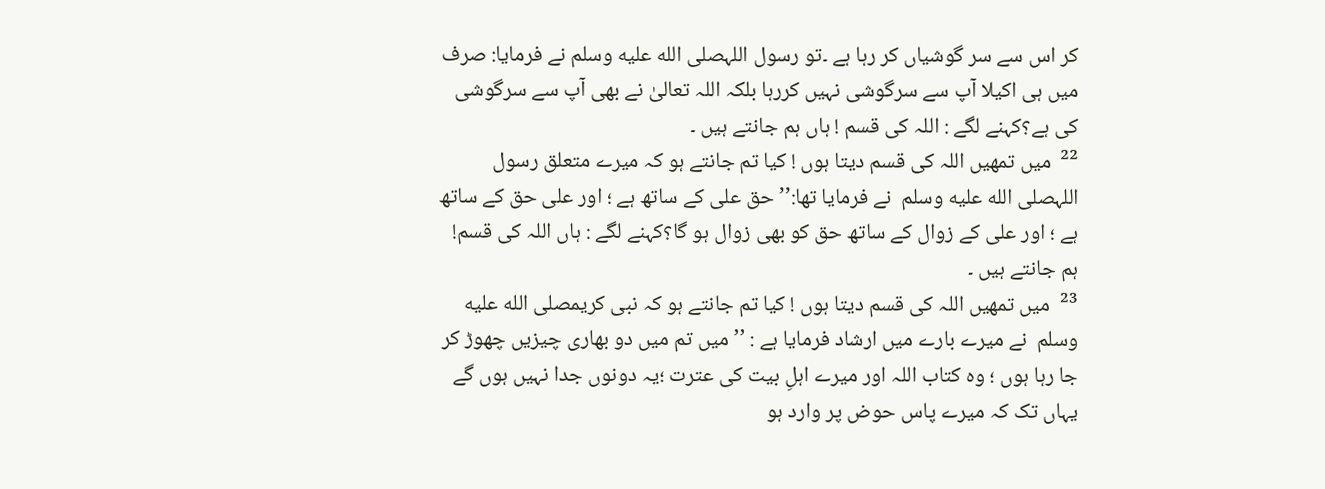کر اس سے سر گوشیاں کر رہا ہے ۔تو رسول اللہصلى الله عليه وسلم نے فرمایا: صرف میں ہی اکیلا آپ سے سرگوشی نہیں کررہا بلکہ اللہ تعالیٰ نے بھی آپ سے سرگوشی کی ہے؟کہنے لگے : اللہ کی قسم ! ہاں ہم جانتے ہیں ۔
²²  میں تمھیں اللہ کی قسم دیتا ہوں ! کیا تم جانتے ہو کہ میرے متعلق رسول اللہصلى الله عليه وسلم  نے فرمایا تھا:’’ حق علی کے ساتھ ہے ؛ اور علی حق کے ساتھ ہے ؛ اور علی کے زوال کے ساتھ حق کو بھی زوال ہو گا؟کہنے لگے : ہاں اللہ کی قسم! ہم جانتے ہیں ۔
²³  میں تمھیں اللہ کی قسم دیتا ہوں ! کیا تم جانتے ہو کہ نبی کریمصلى الله عليه وسلم  نے میرے بارے میں ارشاد فرمایا ہے : ’’ میں تم میں دو بھاری چیزیں چھوڑ کر جا رہا ہوں ؛ وہ کتاب اللہ اور میرے اہلِ بیت کی عترت ؛یہ دونوں جدا نہیں ہوں گے یہاں تک کہ میرے پاس حوض پر وارد ہو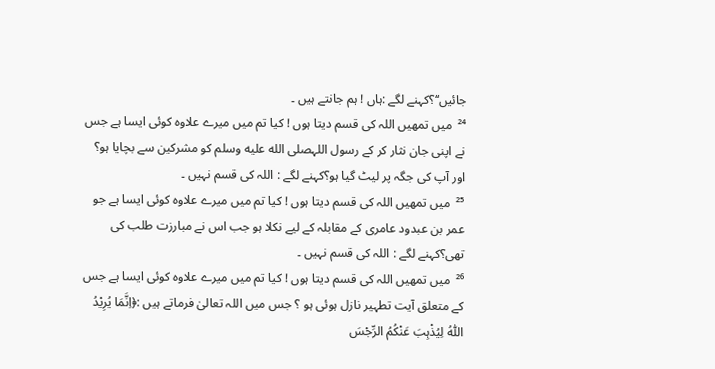جائیں‘‘؟کہنے لگے :ہاں ! ہم جانتے ہیں ۔
²⁴  میں تمھیں اللہ کی قسم دیتا ہوں ! کیا تم میں میرے علاوہ کوئی ایسا ہے جس نے اپنی جان نثار کر کے رسول اللہصلى الله عليه وسلم کو مشرکین سے بچایا ہو؟ اور آپ کی جگہ پر لیٹ گیا ہو؟کہنے لگے : اللہ کی قسم نہیں ۔
²⁵  میں تمھیں اللہ کی قسم دیتا ہوں ! کیا تم میں میرے علاوہ کوئی ایسا ہے جو عمر بن عبدود عامری کے مقابلہ کے لیے نکلا ہو جب اس نے مبارزت طلب کی تھی؟کہنے لگے : اللہ کی قسم نہیں ۔
²⁶  میں تمھیں اللہ کی قسم دیتا ہوں ! کیا تم میں میرے علاوہ کوئی ایسا ہے جس کے متعلق آیت تطہیر نازل ہوئی ہو ؟ جس میں اللہ تعالیٰ فرماتے ہیں :﴿اِنَّمَا یُرِیْدُ اللّٰہُ لِیُذْہِبَ عَنْکُمُ الرِّجْسَ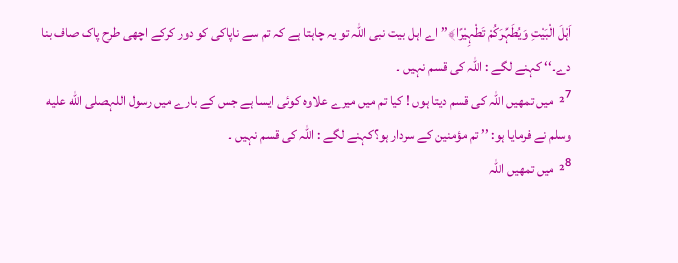اَہْلَ الْبَیْتِ وَیُطَہِّرَکُمْ تَطْہِیْرًا﴾’’ اے اہل بیت نبی اللہ تو یہ چاہتا ہے کہ تم سے ناپاکی کو دور کرکے اچھی طرح پاک صاف بنا دے۔‘‘ کہنے لگے : اللہ کی قسم نہیں ۔
²⁷  میں تمھیں اللہ کی قسم دیتا ہوں ! کیا تم میں میرے علاوہ کوئی ایسا ہے جس کے بارے میں رسول اللہصلى الله عليه وسلم نے فرمایا ہو: ’’ تم مؤمنین کے سردار ہو؟کہنے لگے : اللہ کی قسم نہیں ۔
²⁸  میں تمھیں اللہ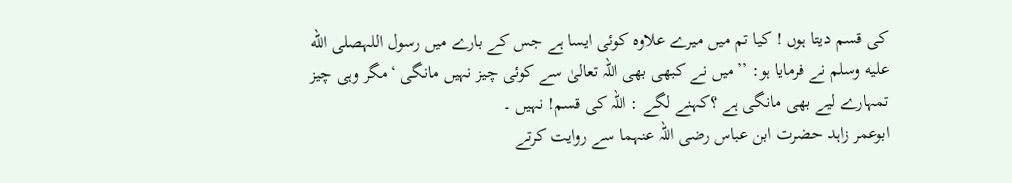کی قسم دیتا ہوں ! کیا تم میں میرے علاوہ کوئی ایسا ہے جس کے بارے میں رسول اللہصلى الله عليه وسلم نے فرمایا ہو: ’’میں نے کبھی بھی اللہ تعالیٰ سے کوئی چیز نہیں مانگی ‘مگر وہی چیز تمہارے لیے بھی مانگی ہے ؟کہنے لگے : اللہ کی قسم! نہیں ۔
ابوعمر زاہد حضرت ابن عباس رضی اللہ عنہما سے روایت کرتے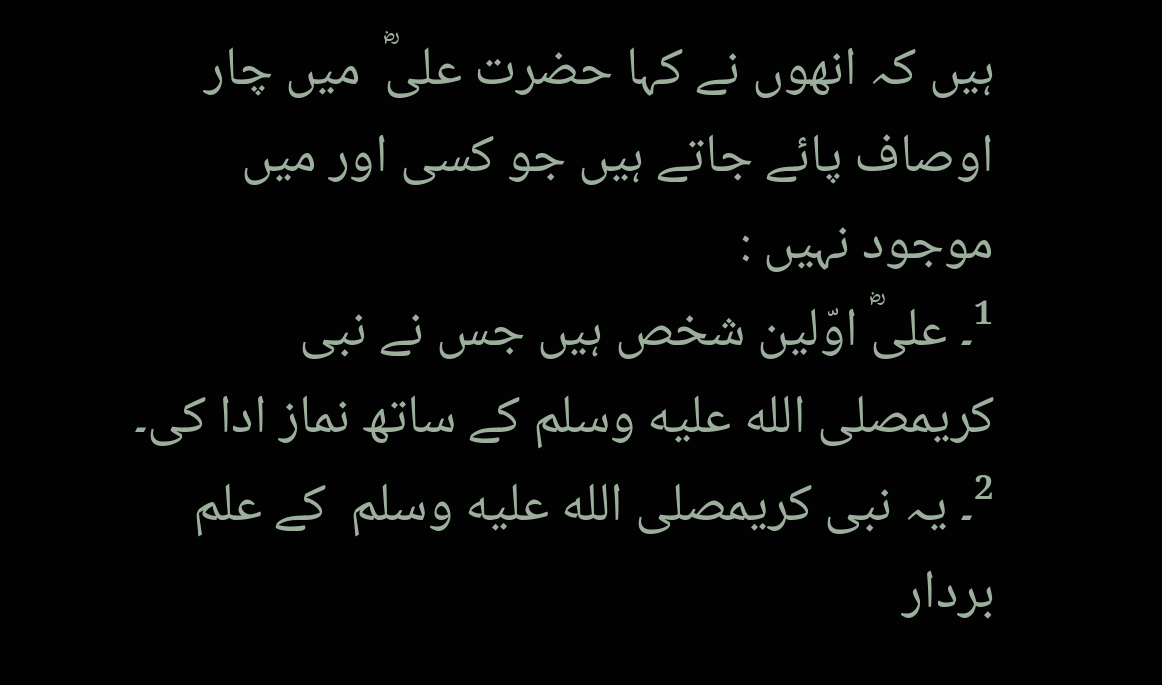ہیں کہ انھوں نے کہا حضرت علیؓ  میں چار اوصاف پائے جاتے ہیں جو کسی اور میں موجود نہیں :
¹۔ علیؓ اوّلین شخص ہیں جس نے نبی کریمصلى الله عليه وسلم کے ساتھ نماز ادا کی۔
²۔ یہ نبی کریمصلى الله عليه وسلم  کے علم بردار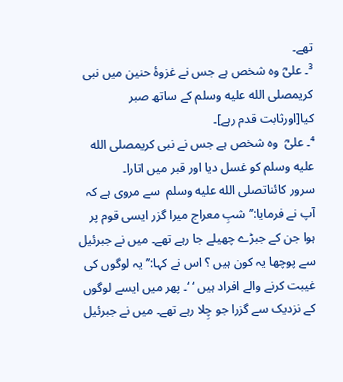تھے۔
³۔ علیؓ وہ شخص ہے جس نے غزوۂ حنین میں نبی کریمصلى الله عليه وسلم کے ساتھ صبر کیا[اورثابت قدم رہے]۔
⁴۔ علیؓ  وہ شخص ہے جس نے نبی کریمصلى الله عليه وسلم کو غسل دیا اور قبر میں اتارا۔
سرور کائناتصلى الله عليه وسلم  سے مروی ہے کہ آپ نے فرمایا:’’ شبِ معراج میرا گزر ایسی قوم پر ہوا جن کے جبڑے چھیلے جا رہے تھے۔ میں نے جبرئیل سے پوچھا یہ کون ہیں ؟ اس نے کہا:’’ یہ لوگوں کی غیبت کرنے والے افراد ہیں ‘ ‘۔ پھر میں ایسے لوگوں کے نزدیک سے گزرا جو چِلا رہے تھے۔ میں نے جبرئیل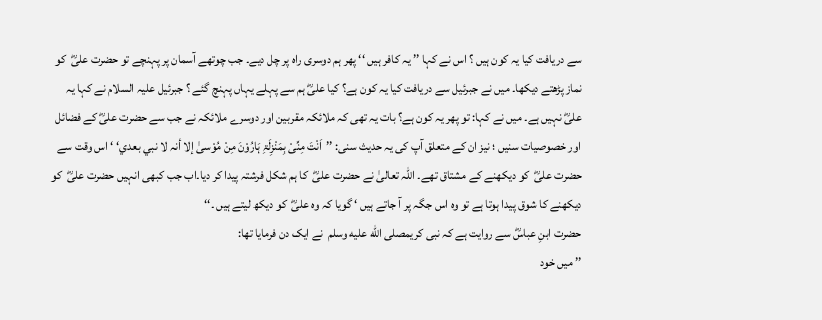سے دریافت کیا یہ کون ہیں ؟ اس نے کہا ’’ یہ کافر ہیں ‘‘ پھر ہم دوسری راہ پر چل دیے۔ جب چوتھے آسمان پر پہنچے تو حضرت علیؓ  کو نماز پڑھتے دیکھا۔ میں نے جبرئیل سے دریافت کیا یہ کون ہے؟ کیا علیؓ ہم سے پہلے یہاں پہنچ گئے ؟ جبرئیل علیہ السلام نے کہا یہ علیؓ نہیں ہے۔ میں نے کہا: تو پھر یہ کون ہے؟ بات یہ تھی کہ ملائکہ مقربین اور دوسرے ملائکہ نے جب سے حضرت علیؓ کے فضائل اور خصوصیات سنیں ؛ نیز ان کے متعلق آپ کی یہ حدیث سنی: ’’اَنْتَ مِنِّیْ بِمَنْزِلَۃِ ہَارُوْنَ مِنْ مُوْسیٰ إلا أنہ لا نبي بعدي‘ ‘ اس وقت سے حضرت علیؓ  کو دیکھنے کے مشتاق تھے۔ اللہ تعالیٰ نے حضرت علیؓ  کا ہم شکل فرشتہ پیدا کر دیا۔اب جب کبھی انہیں حضرت علیؓ  کو دیکھنے کا شوق پیدا ہوتا ہے تو وہ اس جگہ پر آ جاتے ہیں ‘ گویا کہ وہ علیؓ  کو دیکھ لیتے ہیں ۔‘‘
حضرت ابنِ عباسؓ سے روایت ہے کہ نبی کریمصلى الله عليه وسلم  نے ایک دن فرمایا تھا:
’’ میں خود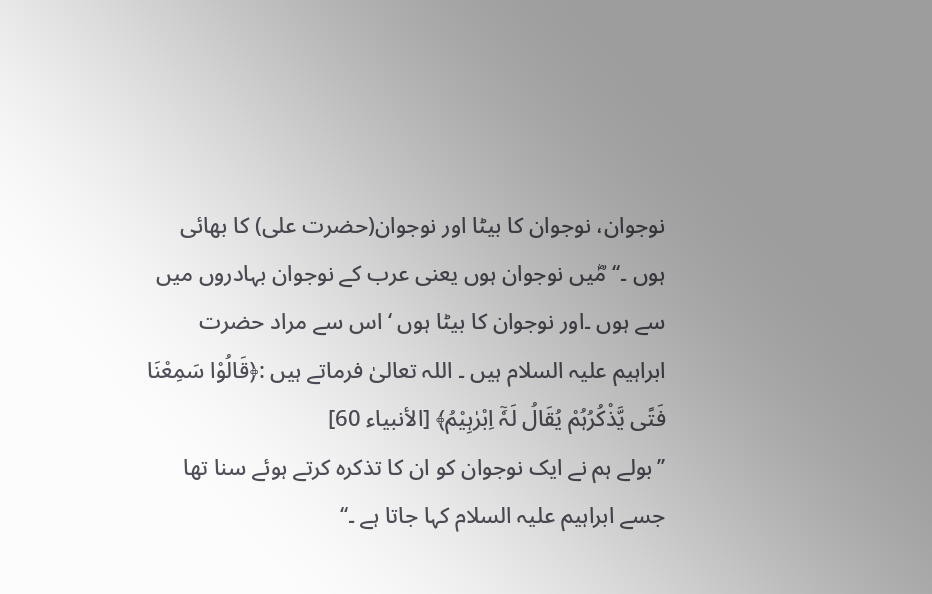نوجوان، نوجوان کا بیٹا اور نوجوان(حضرت علی) کا بھائی ہوں ۔‘‘مؓیں نوجوان ہوں یعنی عرب کے نوجوان بہادروں میں سے ہوں ۔اور نوجوان کا بیٹا ہوں ‘ اس سے مراد حضرت ابراہیم علیہ السلام ہیں ۔ اللہ تعالیٰ فرماتے ہیں :﴿قَالُوْا سَمِعْنَا فَتًی یَّذْکُرُہُمْ یُقَالُ لَہٗٓ اِبْرٰہِیْمُ﴾ [الأنبیاء 60]
’’بولے ہم نے ایک نوجوان کو ان کا تذکرہ کرتے ہوئے سنا تھا جسے ابراہیم علیہ السلام کہا جاتا ہے ۔‘‘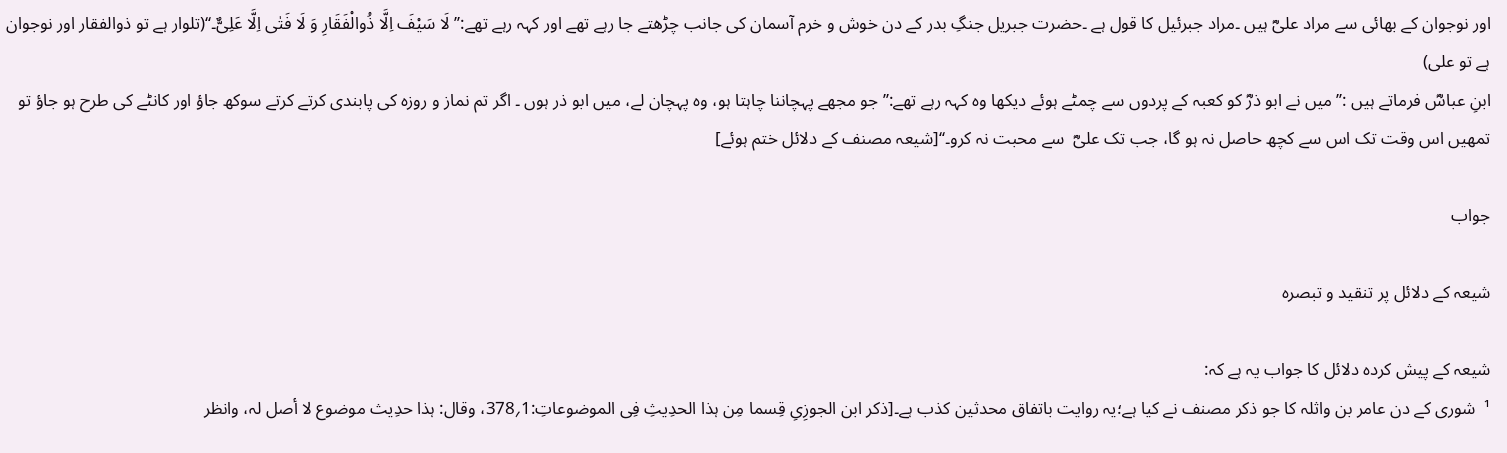اور نوجوان کے بھائی سے مراد علیؓ ہیں ۔مراد جبرئیل کا قول ہے ۔حضرت جبریل جنگِ بدر کے دن خوش و خرم آسمان کی جانب چڑھتے جا رہے تھے اور کہہ رہے تھے:’’ لَا سَیْفَ اِلَّا ذُوالْفَقَارِ وَ لَا فَتٰی اِلَّا عَلِیٌّ۔‘‘(تلوار ہے تو ذوالفقار اور نوجوان ہے تو علی)
ابنِ عباسؓ فرماتے ہیں :’’میں نے ابو ذرؓ کو کعبہ کے پردوں سے چمٹے ہوئے دیکھا وہ کہہ رہے تھے:’’ جو مجھے پہچاننا چاہتا ہو، وہ پہچان لے، میں ابو ذر ہوں ۔ اگر تم نماز و روزہ کی پابندی کرتے کرتے سوکھ جاؤ اور کانٹے کی طرح ہو جاؤ تو تمھیں اس وقت تک اس سے کچھ حاصل نہ ہو گا، جب تک علیؓ  سے محبت نہ کرو۔‘‘[شیعہ مصنف کے دلائل ختم ہوئے]

جواب

شیعہ کے دلائل پر تنقید و تبصرہ

شیعہ کے پیش کردہ دلائل کا جواب یہ ہے کہ:
¹  شوری کے دن عامر بن واثلہ کا جو ذکر مصنف نے کیا ہے؛یہ روایت باتفاق محدثین کذب ہے۔[ذکر ابن الجوزِیِ قِسما مِن ہذا الحدِیثِ فِی الموضوعاتِ:1؍378، وقال: ہذا حدِیث موضوع لا أصل لہ، وانظر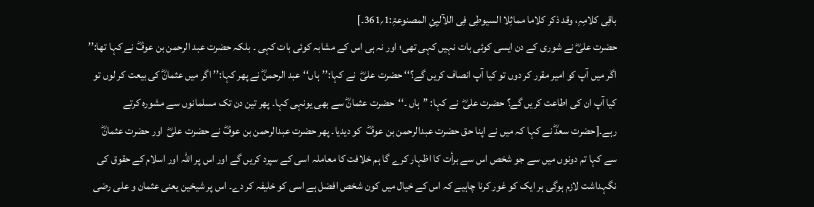باقِی کلامِہِ، وقد ذکر کلاما مماثِلا السیوطِی فِی اللآلیِئِ المصنوعۃِ:1؍361۔]
حضرت علیؓ نے شوری کے دن ایسی کوئی بات نہیں کہی تھی؛ اور نہ ہی اس کے مشابہ کوئی بات کہی ۔ بلکہ حضرت عبد الرحمن بن عوفؓ نے کہا تھا:’’ اگر میں آپ کو امیر مقرر کر دوں تو کیا آپ انصاف کریں گے؟‘‘ حضرت علیؓ  نے کہا:’’ہاں‘‘ عبد الرحمنؓ نے پھر کہا:’’ اگر میں عثمانؓ کی بیعت کر لوں تو کیا آپ ان کی اطاعت کریں گے؟ حضرت علیؓ  نے کہا: ’’ہاں ۔‘‘حضرت عثمانؓ سے بھی یونہی کہا۔ پھر تین دن تک مسلمانوں سے مشورہ کرتے رہے۔[حضرت سعدؓ نے کہا کہ میں نے اپنا حق حضرت عبدالرحمن بن عوفؓ  کو دیدیا۔ پھر حضرت عبدالرحمن بن عوفؓ نے حضرت علیؓ  اور حضرت عثمانؓ  سے کہا تم دونوں میں سے جو شخص اس سے برأت کا اظہار کرے گا ہم خلافت کا معاملہ اسی کے سپرد کریں گے اور اس پر اللہ اور اسلام کے حقوق کی نگہداشت لازم ہوگی ہر ایک کو غور کرنا چاہیے کہ اس کے خیال میں کون شخص افضل ہے اسی کو خلیفہ کر دے۔ اس پر شیخین یعنی عثمان و علی رضی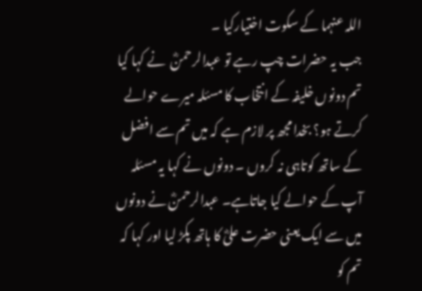اللہ عنہما کے سکوت اختیارکیا ۔
جب یہ حضرات چپ رہے تو عبدالرحمنؓ  نے کہا کیا تم دونوں خلیفہ کے انتخاب کا مسئلہ میرے حوالے کرتے ہو؟ بخدا مجھ پر لازم ہے کہ میں تم سے افضل کے ساتھ کوتاہی نہ کروں ۔ دونوں نے کہا یہ مسئلہ آپ کے حوالے کیا جاتاہے۔ عبدالرحمنؓ نے دونوں میں سے ایک یعنی حضرت علیؓ کا ہاتھ پکڑ لیا اور کہا کہ تم کو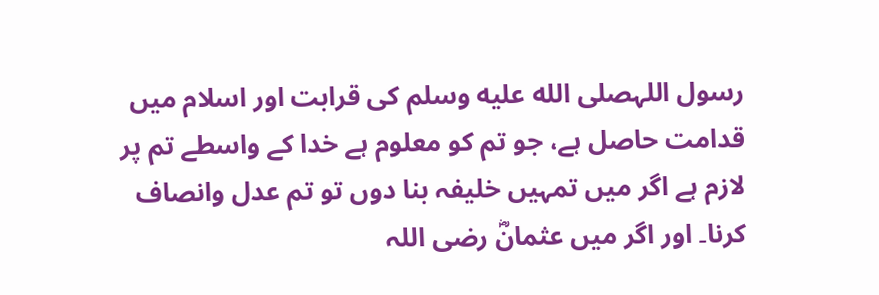رسول اللہصلى الله عليه وسلم کی قرابت اور اسلام میں قدامت حاصل ہے، جو تم کو معلوم ہے خدا کے واسطے تم پر لازم ہے اگر میں تمہیں خلیفہ بنا دوں تو تم عدل وانصاف کرنا۔ اور اگر میں عثمانؓ رضی اللہ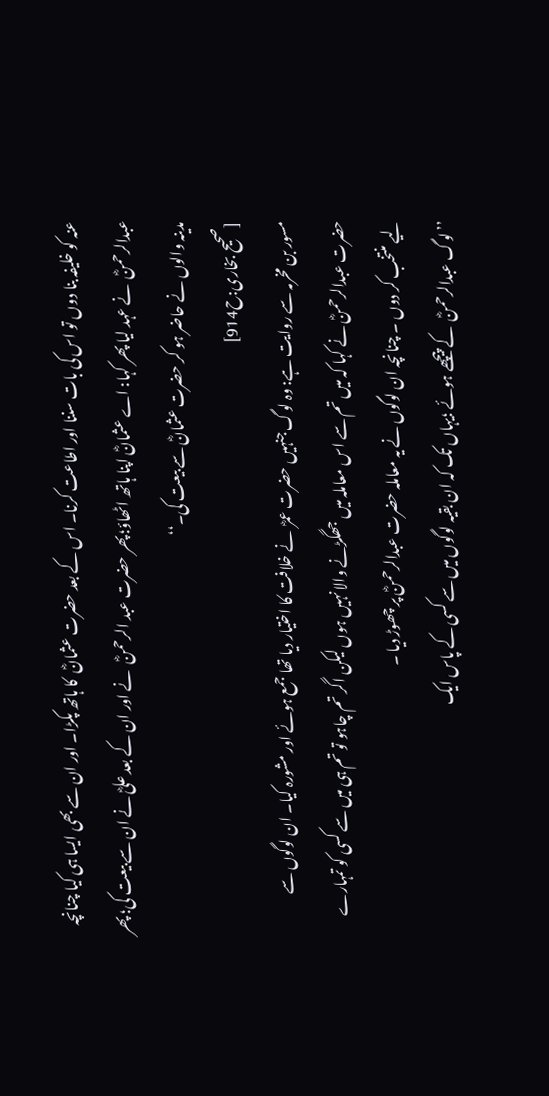عنہ کو خلیفہ بنا دوں تو اس کی بات سننا اور اطاعت کرنا۔ اس کے بعد حضرت عثمانؓ  کا ہاتھ پکڑا۔ اور ان سے بھی ایسا ہی کیا چنانچہ عبدالرحمنؓ  نے عہد لیا پھر کہا: اے عثمانؓ اپنا ہاتھ اٹھاؤ؛ پھر حضرت عبد الرحمنؓ  نے اور ان کے بعد علیؓ نے ان سے بیعت کی؛ پھر مدینہ والوں نے حاضر ہو کر حضرت عثمانؓ سے بیعت کی۔‘‘
[صحیح بخاری:ح914]
مسور بن مخرمہ سے روایت ہے: وہ لوگ جنہیں حضرت عمرؓ  نے خلافت کا اختیار دیا تھا جمع ہوئے اور مشورہ کیا۔ ان لوگوں سے حضرت عبدالرحمنؓ نے کہا کہ میں تم سے اس معاملہ میں جھگڑنے والا نہیں ہوں لیکن اگر تم چاہو تو تم ہی میں سے کسی کو تمہارے لیے منتخب کر دوں ۔ چنانچہ ان لوگوں نے یہ معاملہ حضرت عبدالرحمنؓ پر چھوڑ دیا ۔
’’لوگ عبدالرحمنؓ  کے پیچھے ہوئے ؛یہاں تک کہ ان بقیہ لوگوں میں سے کسی کے پاس ایک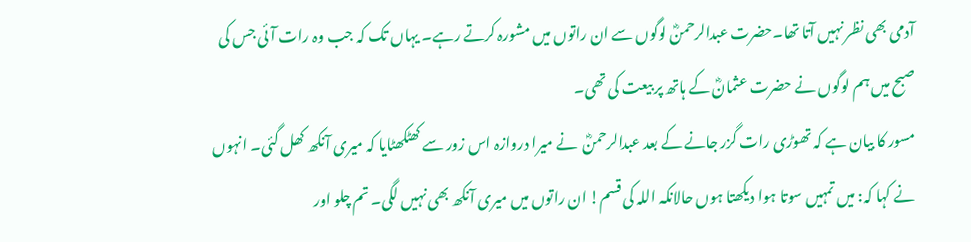آدمی بھی نظر نہیں آتا تھا۔حضرت عبدالرحمنؓ لوگوں سے ان راتوں میں مشورہ کرتے رہے۔ یہاں تک کہ جب وہ رات آئی جس کی صبح میں ہم لوگوں نے حضرت عثمانؓ کے ہاتھ پر بیعت کی تھی۔
مسور کا بیان ہے کہ تھوڑی رات گزر جانے کے بعد عبدالرحمنؓ  نے میرا دروازہ اس زور سے کھٹکھٹایا کہ میری آنکھ کھل گئی۔ انہوں نے کہا کہ: میں تمہیں سوتا ہوا دیکھتا ہوں حالانکہ اللہ کی قسم! ان راتوں میں میری آنکھ بھی نہیں لگی۔ تم چلو اور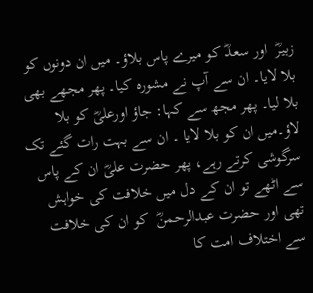زبیرؓ  اور سعدؓ کو میرے پاس بلاؤ۔ میں ان دونوں کو بلا لایا۔ ان سے آپ نے مشورہ کیا۔ پھر مجھے بھی بلا لیا۔ پھر مجھ سے کہا: جاؤ اورعلیؓ کو بلا لاؤ۔میں ان کو بلا لایا ۔ ان سے بہت رات گئے تک سرگوشی کرتے رہے، پھر حضرت علیؓ ان کے پاس سے اٹھے تو ان کے دل میں خلافت کی خواہش تھی اور حضرت عبدالرحمنؓ  کو ان کی خلافت سے اختلاف امت کا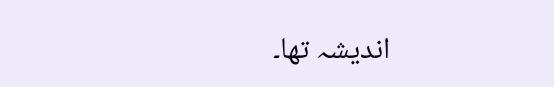اندیشہ تھا۔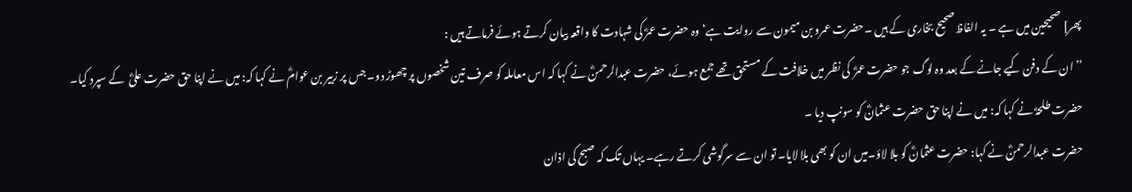پھر] صحیحین میں ہے ۔ یہ الفاظ صحیح بخاری کے ہیں ۔حضرت عمرو بن میمون سے روایت ہے‘ وہ حضرت عمرؓ کی شہادت کا واقعہ بیان کرتے ہوئے فرماتے ہیں :
’’ ان کے دفن کیے جانے کے بعد وہ لوگ جو حضرت عمرؓ  کی نظر میں خلافت کے مستحق تھے جمع ہوئے، حضرت عبدالرحمنؓ نے کہا کہ اس معاملہ کو صرف تین شخصوں پر چھوڑ دو۔ جس پر زبیر بن عوامؓ نے کہا کہ: میں نے اپنا حق حضرت علیؓ  کے سپرد کیا۔
حضرت طلحہؓ نے کہا کہ: میں نے اپنا حق حضرت عثمانؓ کو سونپ دیا ۔
حضرت عبدالرحمنؓ نے کہا: حضرت عثمانؓ کو بلا لاؤ۔میں ان کو بھی بلا لایا۔ تو ان سے سرگوشی کرتے رہے۔ یہاں تک کہ صبح کی اذان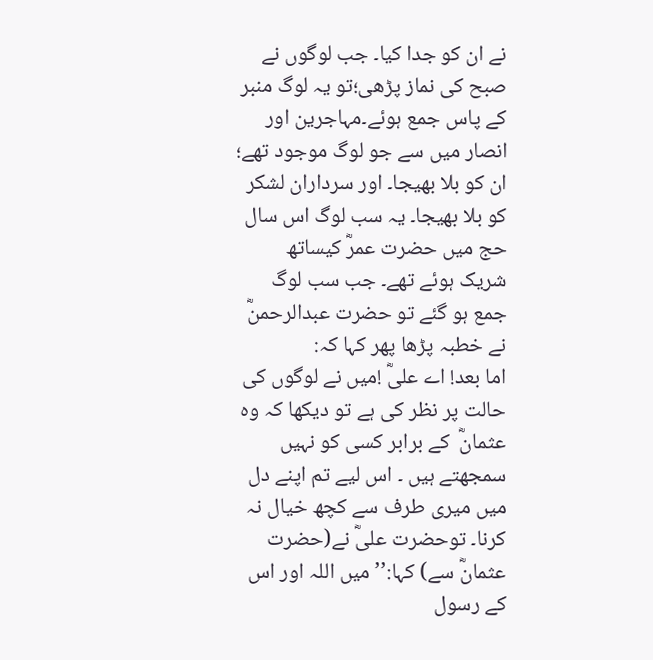نے ان کو جدا کیا۔ جب لوگوں نے صبح کی نماز پڑھی؛تو یہ لوگ منبر کے پاس جمع ہوئے۔مہاجرین اور انصار میں سے جو لوگ موجود تھے؛ ان کو بلا بھیجا۔ اور سرداران لشکر کو بلا بھیجا۔ یہ سب لوگ اس سال حج میں حضرت عمرؓ کیساتھ شریک ہوئے تھے۔ جب سب لوگ جمع ہو گئے تو حضرت عبدالرحمنؓ  نے خطبہ پڑھا پھر کہا کہ:
اما بعد! اے علیؓ !میں نے لوگوں کی حالت پر نظر کی ہے تو دیکھا کہ وہ عثمانؓ  کے برابر کسی کو نہیں سمجھتے ہیں ۔ اس لیے تم اپنے دل میں میری طرف سے کچھ خیال نہ کرنا۔ توحضرت علیؓ نے(حضرت عثمانؓ سے) کہا:’’ میں اللہ اور اس کے رسول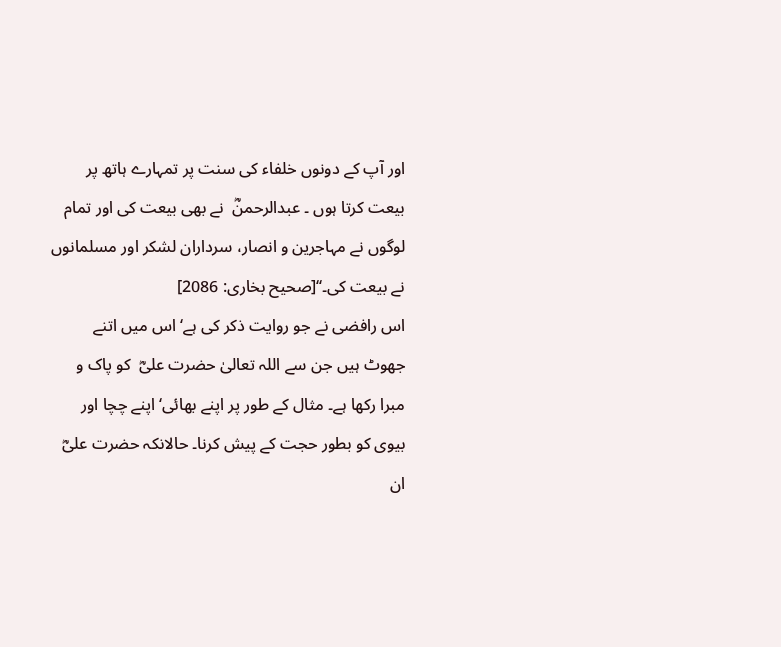اور آپ کے دونوں خلفاء کی سنت پر تمہارے ہاتھ پر بیعت کرتا ہوں ۔ عبدالرحمنؓ  نے بھی بیعت کی اور تمام لوگوں نے مہاجرین و انصار، سرداران لشکر اور مسلمانوں نے بیعت کی۔‘‘[صحیح بخاری: 2086]
اس رافضی نے جو روایت ذکر کی ہے‘ اس میں اتنے جھوٹ ہیں جن سے اللہ تعالیٰ حضرت علیؓ  کو پاک و مبرا رکھا ہے۔ مثال کے طور پر اپنے بھائی‘ اپنے چچا اور بیوی کو بطور حجت کے پیش کرنا۔ حالانکہ حضرت علیؓ ان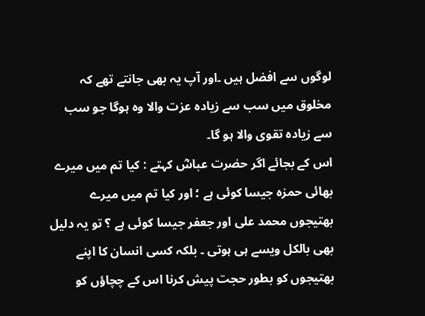لوگوں سے افضل ہیں ۔اور آپ یہ بھی جانتے تھے کہ مخلوق میں سب سے زیادہ عزت والا وہ ہوگا جو سب سے زیادہ تقوی والا ہو گا۔
اس کے بجائے اگر حضرت عباسؓ کہتے : کیا تم میں میرے بھائی حمزہ جیسا کوئی ہے ؛ اور کیا تم میں میرے بھتیجوں محمد علی اور جعفر جیسا کوئی ہے ؟ تو یہ دلیل بھی بالکل ویسے ہی ہوتی ۔ بلکہ کسی انسان کا اپنے بھتیجوں کو بطور حجت پیش کرنا اس کے چچاؤں کو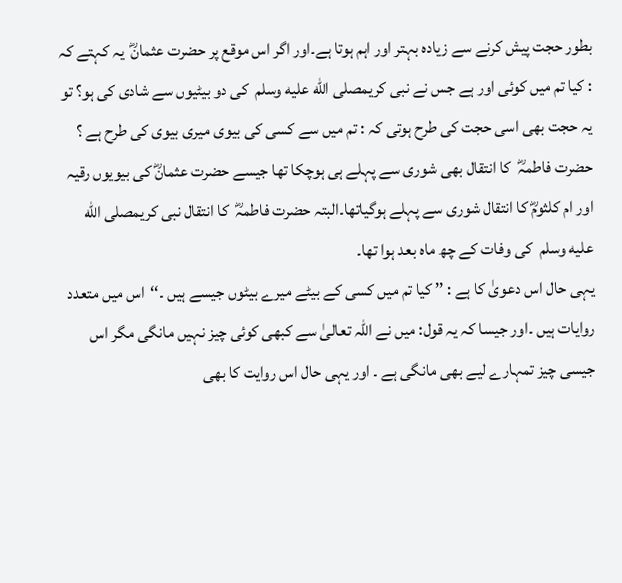بطور حجت پیش کرنے سے زیادہ بہتر اور اہم ہوتا ہے۔اور اگر اس موقع پر حضرت عثمانؓ  یہ کہتے کہ : کیا تم میں کوئی اور ہے جس نے نبی کریمصلى الله عليه وسلم  کی دو بیٹیوں سے شادی کی ہو؟ تو یہ حجت بھی اسی حجت کی طرح ہوتی کہ : تم میں سے کسی کی بیوی میری بیوی کی طرح ہے ؟ حضرت فاطمہؓ  کا انتقال بھی شوری سے پہلے ہی ہوچکا تھا جیسے حضرت عثمانؓ کی بیویوں رقیہ اور ام کلثومؓ کا انتقال شوری سے پہلے ہوگیاتھا۔البتہ حضرت فاطمہؓ  کا انتقال نبی کریمصلى الله عليه وسلم  کی وفات کے چھ ماہ بعد ہوا تھا۔
یہی حال اس دعویٰ کا ہے : ’’ کیا تم میں کسی کے بیٹے میرے بیٹوں جیسے ہیں ۔‘‘اس میں متعدد روایات ہیں ۔اور جیسا کہ یہ قول: میں نے اللہ تعالیٰ سے کبھی کوئی چیز نہیں مانگی مگر اس جیسی چیز تمہارے لیے بھی مانگی ہے ۔ اور یہی حال اس روایت کا بھی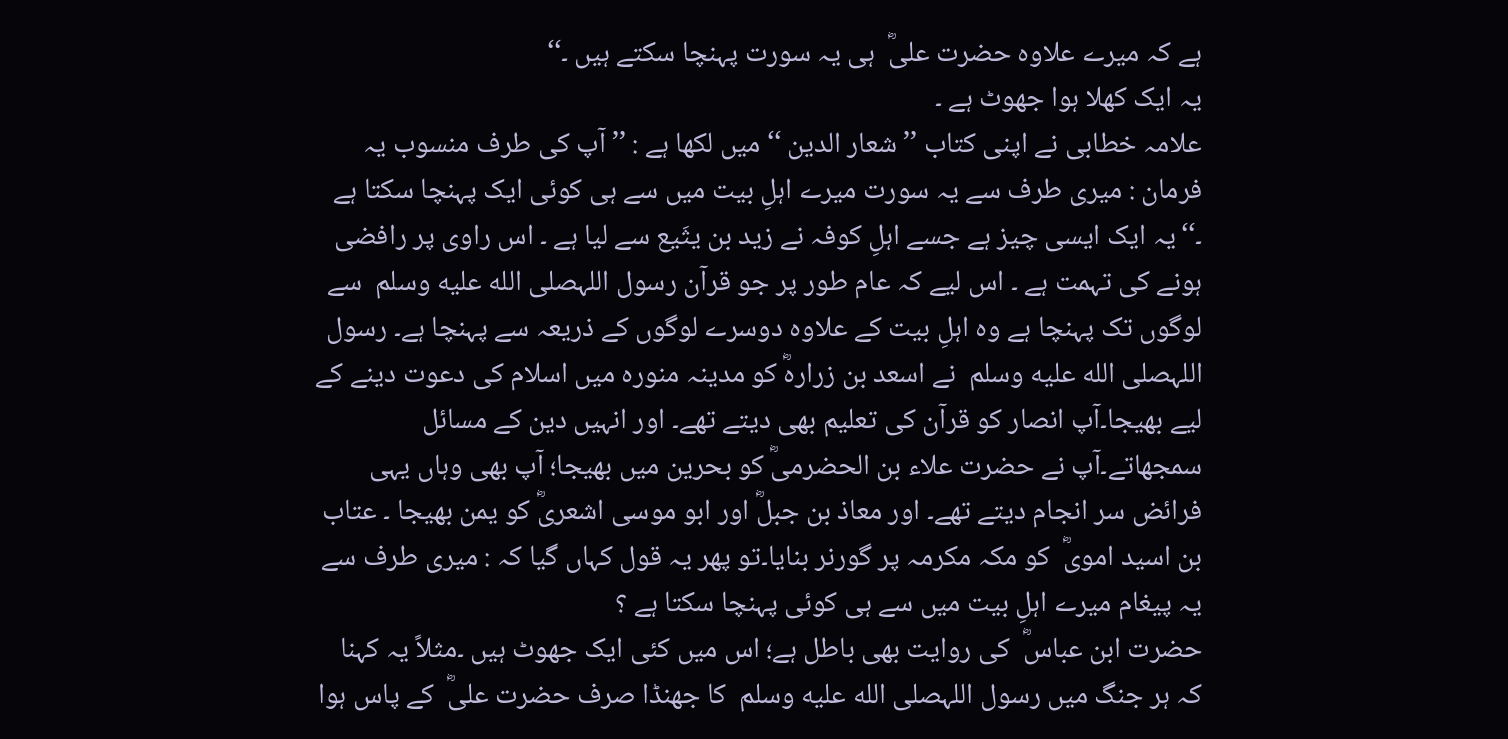ہے کہ میرے علاوہ حضرت علیؓ  ہی یہ سورت پہنچا سکتے ہیں ۔‘‘
یہ ایک کھلا ہوا جھوٹ ہے ۔
علامہ خطابی نے اپنی کتاب ’’ شعار الدین ‘‘ میں لکھا ہے : ’’ آپ کی طرف منسوب یہ فرمان : میری طرف سے یہ سورت میرے اہلِ بیت میں سے ہی کوئی ایک پہنچا سکتا ہے ۔‘‘یہ ایک ایسی چیز ہے جسے اہلِ کوفہ نے زید بن یثَیع سے لیا ہے ۔ اس راوی پر رافضی ہونے کی تہمت ہے ۔ اس لیے کہ عام طور پر جو قرآن رسول اللہصلى الله عليه وسلم  سے لوگوں تک پہنچا ہے وہ اہلِ بیت کے علاوہ دوسرے لوگوں کے ذریعہ سے پہنچا ہے۔ رسول اللہصلى الله عليه وسلم  نے اسعد بن زرارہؓ کو مدینہ منورہ میں اسلام کی دعوت دینے کے لیے بھیجا۔آپ انصار کو قرآن کی تعلیم بھی دیتے تھے۔ اور انہیں دین کے مسائل سمجھاتے۔آپ نے حضرت علاء بن الحضرمیؓ کو بحرین میں بھیجا؛ آپ بھی وہاں یہی فرائض سر انجام دیتے تھے۔ اور معاذ بن جبلؓ اور ابو موسی اشعریؓ کو یمن بھیجا ۔ عتاب بن اسید امویؓ  کو مکہ مکرمہ پر گورنر بنایا۔تو پھر یہ قول کہاں گیا کہ : میری طرف سے یہ پیغام میرے اہلِ بیت میں سے ہی کوئی پہنچا سکتا ہے ؟
حضرت ابن عباسؓ  کی روایت بھی باطل ہے؛ اس میں کئی ایک جھوٹ ہیں ۔مثلاً یہ کہنا کہ ہر جنگ میں رسول اللہصلى الله عليه وسلم  کا جھنڈا صرف حضرت علیؓ  کے پاس ہوا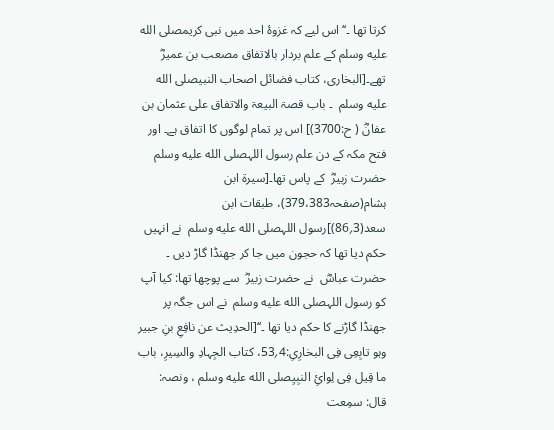کرتا تھا ۔‘‘ اس لیے کہ غزوۂ احد میں نبی کریمصلى الله عليه وسلم کے علم بردار بالاتفاق مصعب بن عمیرؓ تھے۔[البخاری، کتاب فضائل اصحاب النبیصلى الله عليه وسلم  ۔ باب قصۃ البیعۃ والاتفاق علی عثمان بن عفانؓ ( ح:3700)] اس پر تمام لوگوں کا اتفاق ہے۔ اور فتح مکہ کے دن علم رسول اللہصلى الله عليه وسلم  حضرت زبیرؓ  کے پاس تھا۔[سیرۃ ابن ہشام(صفحہ379،383)، طبقات ابن سعد(3؍86)]رسول اللہصلى الله عليه وسلم  نے انہیں حکم دیا تھا کہ حجون میں جا کر جھنڈا گاڑ دیں ۔ حضرت عباسؓ  نے حضرت زبیرؓ  سے پوچھا تھا: کیا آپ کو رسول اللہصلى الله عليه وسلم  نے اس جگہ پر جھنڈا گاڑنے کا حکم دیا تھا ۔‘‘[الحدِیث عن نافِعِ بنِ جبیر وہو تابِعِی فِی البخارِیِ:4؍53، کتاب الجِہادِ والسِیرِ، باب ما قِیل فِی لِوائِ النبِیِصلى الله عليه وسلم ، ونصہ: قال: سمِعت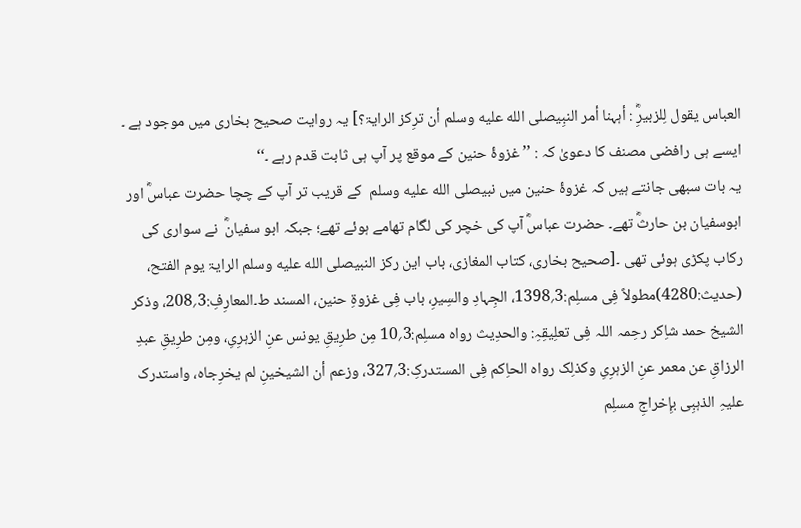العباس یقول لِلزبیرِؓ : أہہنا أمر النبِیصلى الله عليه وسلم أن ترِکز الرایۃ؟] یہ روایت صحیح بخاری میں موجود ہے ۔
ایسے ہی رافضی مصنف کا دعویٰ کہ : ’’ غزوۂ حنین کے موقع پر آپ ہی ثابت قدم رہے ۔‘‘
یہ بات سبھی جانتے ہیں کہ غزوۂ حنین میں نبیصلى الله عليه وسلم  کے قریب تر آپ کے چچا حضرت عباسؓ اور ابوسفیان بن حارثؓ تھے۔ حضرت عباسؓ آپ کی خچر کی لگام تھامے ہوئے تھے؛ جبکہ ابو سفیانؓ  نے سواری کی رکاب پکڑی ہوئی تھی ۔[صحیح بخاری، کتاب المغازی، باب این رکز النبیصلى الله عليه وسلم الرایۃ یوم الفتح، (حدیث:4280)مطولاً فِی مسلِم:3؍1398، الجِہادِ والسِیرِ، باب فِی غزوۃِ حنین، المسند ط۔المعارِفِ:3؍208، وذکر الشیخ حمد شاِکر رحِمہ اللہ فِی تعلِیقِہِ: والحدِیث رواہ مسلِم:3؍10 مِن طرِیقِ یونس عنِ الزہرِیِ، ومِن طرِیقِ عبدِ الرزاقِ عن معمر عنِ الزہرِیِ وکذلِک رواہ الحاِکم فِی المستدرکِ:3؍327، وزعم أن الشیخینِ لم یخرِجاہ، واستدرک علیہِ الذہبِی بإِخراجِ مسلِم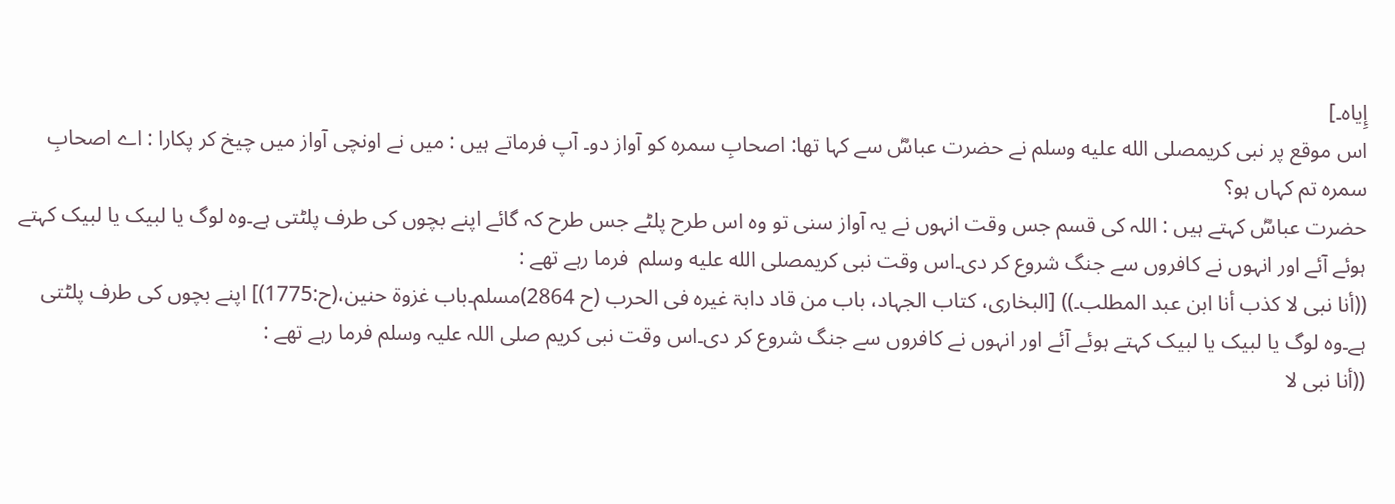إِیاہ۔]
اس موقع پر نبی کریمصلى الله عليه وسلم نے حضرت عباسؓ سے کہا تھا: اصحابِ سمرہ کو آواز دو۔ آپ فرماتے ہیں : میں نے اونچی آواز میں چیخ کر پکارا : اے اصحابِ سمرہ تم کہاں ہو؟
حضرت عباسؓ کہتے ہیں : اللہ کی قسم جس وقت انہوں نے یہ آواز سنی تو وہ اس طرح پلٹے جس طرح کہ گائے اپنے بچوں کی طرف پلٹتی ہے۔وہ لوگ یا لبیک یا لبیک کہتے ہوئے آئے اور انہوں نے کافروں سے جنگ شروع کر دی۔اس وقت نبی کریمصلى الله عليه وسلم  فرما رہے تھے :
((أنا نبی لا کذب أنا ابن عبد المطلب۔)) [البخاری، کتاب الجہاد، باب من قاد دابۃ غیرہ فی الحرب (ح 2864)مسلم۔باب غزوۃ حنین،(ح:1775)] اپنے بچوں کی طرف پلٹتی ہے۔وہ لوگ یا لبیک یا لبیک کہتے ہوئے آئے اور انہوں نے کافروں سے جنگ شروع کر دی۔اس وقت نبی کریم صلی اللہ علیہ وسلم فرما رہے تھے :
((أنا نبی لا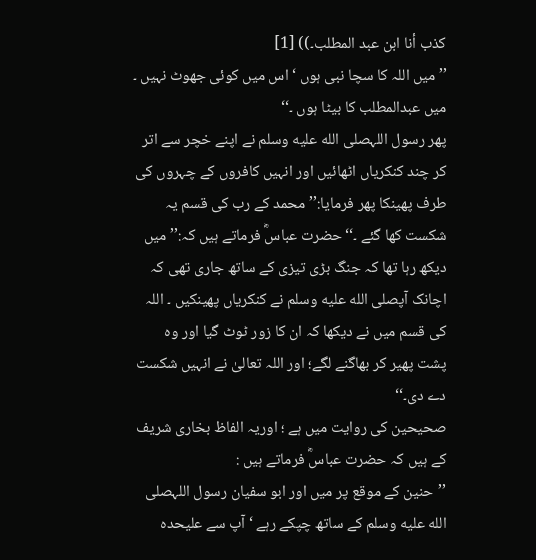کذب أنا ابن عبد المطلب۔)) [1]
’’ میں اللہ کا سچا نبی ہوں ‘ اس میں کوئی جھوٹ نہیں ۔ میں عبدالمطلب کا بیٹا ہوں ۔‘‘
پھر رسول اللہصلى الله عليه وسلم نے اپنے خچر سے اتر کر چند کنکریاں اٹھائیں اور انہیں کافروں کے چہروں کی طرف پھینکا پھر فرمایا:’’ محمد کے رب کی قسم یہ شکست کھا گئے ۔‘‘حضرت عباسؓ فرماتے ہیں کہ:’’ میں دیکھ رہا تھا کہ جنگ بڑی تیزی کے ساتھ جاری تھی کہ اچانک آپصلى الله عليه وسلم نے کنکریاں پھینکیں ۔ اللہ کی قسم میں نے دیکھا کہ ان کا زور ٹوٹ گیا اور وہ پشت پھیر کر بھاگنے لگے؛ اور اللہ تعالیٰ نے انہیں شکست دے دی۔‘‘
صحیحین کی روایت میں ہے ؛ اوریہ الفاظ بخاری شریف کے ہیں کہ حضرت عباسؓ فرماتے ہیں :
’’حنین کے موقع پر میں اور ابو سفیان رسول اللہصلى الله عليه وسلم کے ساتھ چپکے رہے ‘ آپ سے علیحدہ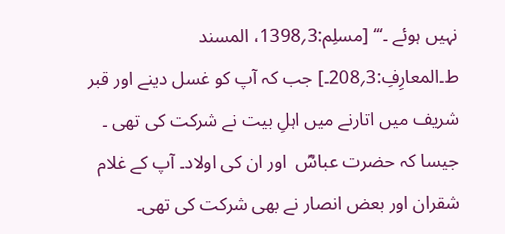نہیں ہوئے ۔‘‘‘ [مسلِم:3؍1398، المسند ط۔المعارِفِ:3؍208۔] جب کہ آپ کو غسل دینے اور قبر شریف میں اتارنے میں اہلِ بیت نے شرکت کی تھی ۔ جیسا کہ حضرت عباسؓ  اور ان کی اولاد۔ آپ کے غلام شقران اور بعض انصار نے بھی شرکت کی تھی۔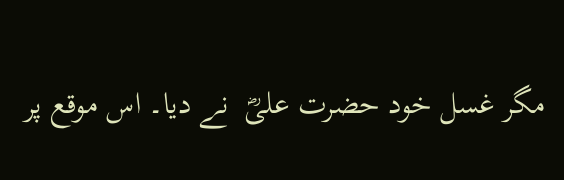مگر غسل خود حضرت علیؓ  نے دیا۔ اس موقع پر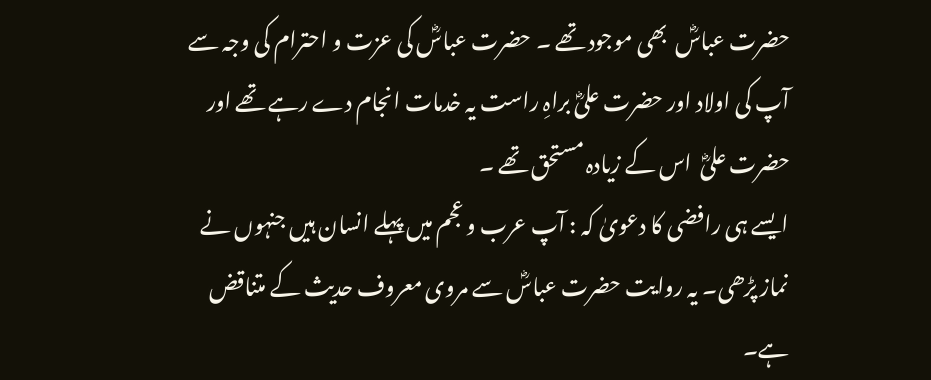حضرت عباسؓ  بھی موجود تھے ۔ حضرت عباسؓ کی عزت و احترام کی وجہ سے آپ کی اولاد اور حضرت علیؓ براہِ راست یہ خدمات انجام دے رہے تھے اور حضرت علیؓ  اس کے زیادہ مستحق تھے ۔
ایسے ہی رافضی کا دعویٰ کہ : آپ عرب و عجم میں پہلے انسان ہیں جنہوں نے نماز پڑھی۔ یہ روایت حضرت عباسؓ سے مروی معروف حدیث کے متناقض ہے۔